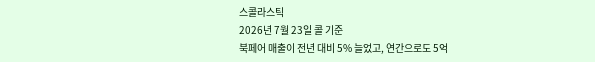스콜라스틱
2026년 7월 23일 콜 기준
북페어 매출이 전년 대비 5% 늘었고, 연간으로도 5억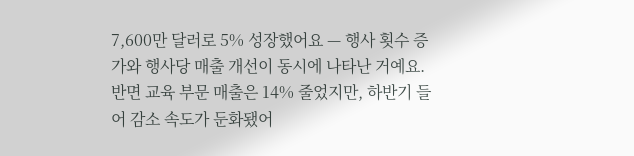7,600만 달러로 5% 성장했어요 — 행사 횟수 증가와 행사당 매출 개선이 동시에 나타난 거예요. 반면 교육 부문 매출은 14% 줄었지만, 하반기 들어 감소 속도가 둔화됐어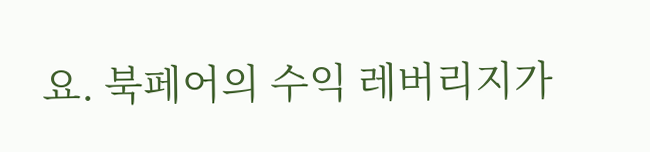요. 북페어의 수익 레버리지가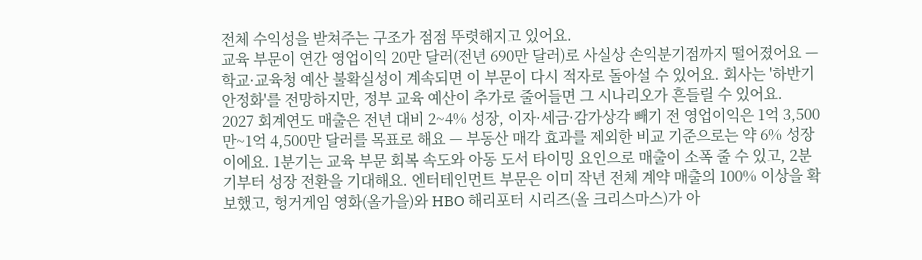전체 수익성을 받쳐주는 구조가 점점 뚜렷해지고 있어요.
교육 부문이 연간 영업이익 20만 달러(전년 690만 달러)로 사실상 손익분기점까지 떨어졌어요 — 학교·교육청 예산 불확실성이 계속되면 이 부문이 다시 적자로 돌아설 수 있어요. 회사는 '하반기 안정화'를 전망하지만, 정부 교육 예산이 추가로 줄어들면 그 시나리오가 흔들릴 수 있어요.
2027 회계연도 매출은 전년 대비 2~4% 성장, 이자·세금·감가상각 빼기 전 영업이익은 1억 3,500만~1억 4,500만 달러를 목표로 해요 — 부동산 매각 효과를 제외한 비교 기준으로는 약 6% 성장이에요. 1분기는 교육 부문 회복 속도와 아동 도서 타이밍 요인으로 매출이 소폭 줄 수 있고, 2분기부터 성장 전환을 기대해요. 엔터테인먼트 부문은 이미 작년 전체 계약 매출의 100% 이상을 확보했고, 헝거게임 영화(올가을)와 HBO 해리포터 시리즈(올 크리스마스)가 아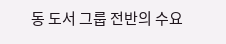동 도서 그룹 전반의 수요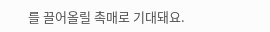를 끌어올릴 촉매로 기대돼요.